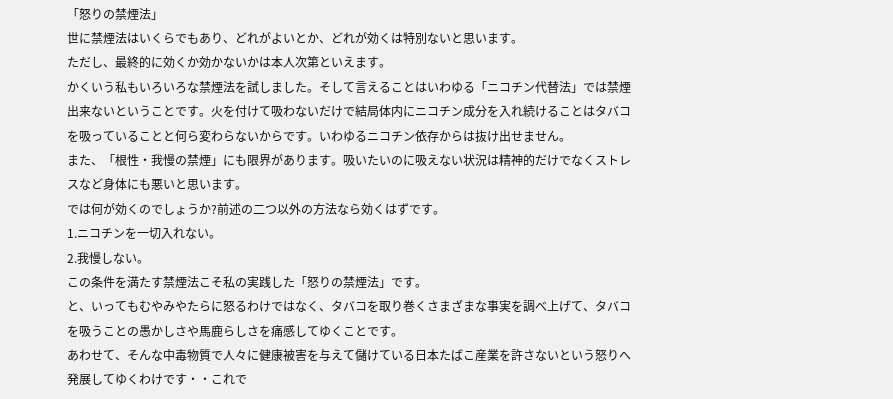「怒りの禁煙法」
世に禁煙法はいくらでもあり、どれがよいとか、どれが効くは特別ないと思います。
ただし、最終的に効くか効かないかは本人次第といえます。
かくいう私もいろいろな禁煙法を試しました。そして言えることはいわゆる「ニコチン代替法」では禁煙出来ないということです。火を付けて吸わないだけで結局体内にニコチン成分を入れ続けることはタバコを吸っていることと何ら変わらないからです。いわゆるニコチン依存からは抜け出せません。
また、「根性・我慢の禁煙」にも限界があります。吸いたいのに吸えない状況は精神的だけでなくストレスなど身体にも悪いと思います。
では何が効くのでしょうか?前述の二つ以外の方法なら効くはずです。
1.ニコチンを一切入れない。
2.我慢しない。
この条件を満たす禁煙法こそ私の実践した「怒りの禁煙法」です。
と、いってもむやみやたらに怒るわけではなく、タバコを取り巻くさまざまな事実を調べ上げて、タバコを吸うことの愚かしさや馬鹿らしさを痛感してゆくことです。
あわせて、そんな中毒物質で人々に健康被害を与えて儲けている日本たばこ産業を許さないという怒りへ発展してゆくわけです・・これで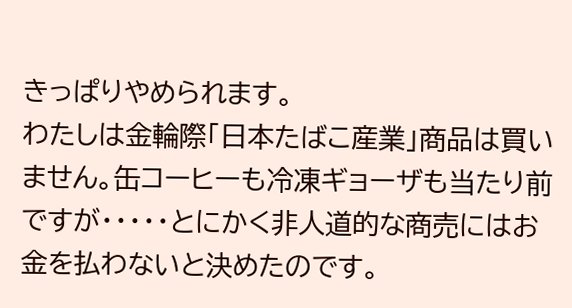きっぱりやめられます。
わたしは金輪際「日本たばこ産業」商品は買いません。缶コーヒーも冷凍ギョーザも当たり前ですが・・・・・とにかく非人道的な商売にはお金を払わないと決めたのです。